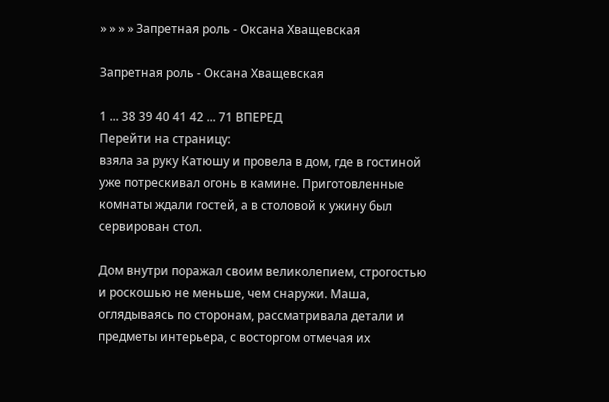» » » » Запретная роль - Оксана Хващевская

Запретная роль - Оксана Хващевская

1 ... 38 39 40 41 42 ... 71 ВПЕРЕД
Перейти на страницу:
взяла за руку Катюшу и провела в дом, где в гостиной уже потрескивал огонь в камине. Приготовленные комнаты ждали гостей, а в столовой к ужину был сервирован стол.

Дом внутри поражал своим великолепием, строгостью и роскошью не меньше, чем снаружи. Маша, оглядываясь по сторонам, рассматривала детали и предметы интерьера, с восторгом отмечая их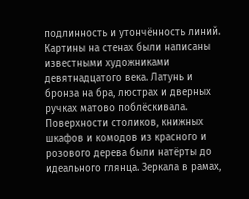подлинность и утончённость линий. Картины на стенах были написаны известными художниками девятнадцатого века. Латунь и бронза на бра, люстрах и дверных ручках матово поблёскивала. Поверхности столиков, книжных шкафов и комодов из красного и розового дерева были натёрты до идеального глянца. Зеркала в рамах,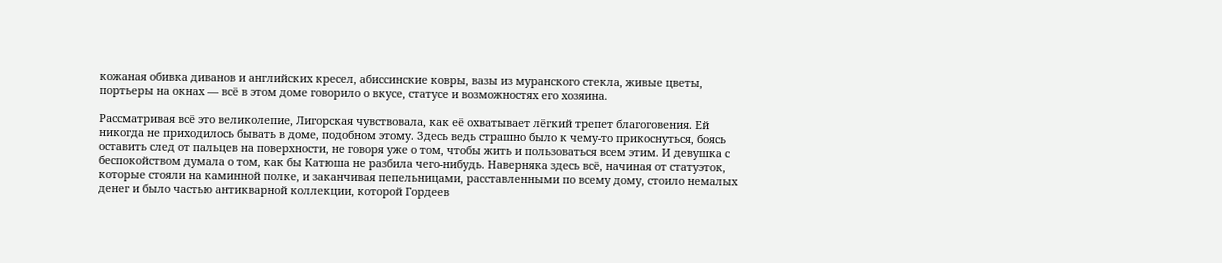кожаная обивка диванов и английских кресел, абиссинские ковры, вазы из муранского стекла, живые цветы, портьеры на окнах — всё в этом доме говорило о вкусе, статусе и возможностях его хозяина.

Рассматривая всё это великолепие, Лигорская чувствовала, как её охватывает лёгкий трепет благоговения. Ей никогда не приходилось бывать в доме, подобном этому. Здесь ведь страшно было к чему-то прикоснуться, боясь оставить след от пальцев на поверхности, не говоря уже о том, чтобы жить и пользоваться всем этим. И девушка с беспокойством думала о том, как бы Катюша не разбила чего-нибудь. Наверняка здесь всё, начиная от статуэток, которые стояли на каминной полке, и заканчивая пепельницами, расставленными по всему дому, стоило немалых денег и было частью антикварной коллекции, которой Гордеев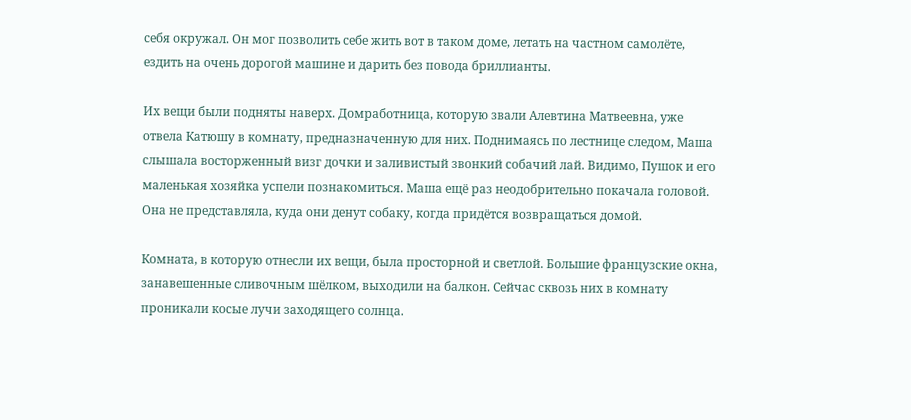себя окружал. Он мог позволить себе жить вот в таком доме, летать на частном самолёте, ездить на очень дорогой машине и дарить без повода бриллианты.

Их вещи были подняты наверх. Домработница, которую звали Алевтина Матвеевна, уже отвела Катюшу в комнату, предназначенную для них. Поднимаясь по лестнице следом, Маша слышала восторженный визг дочки и заливистый звонкий собачий лай. Видимо, Пушок и его маленькая хозяйка успели познакомиться. Маша ещё раз неодобрительно покачала головой. Она не представляла, куда они денут собаку, когда придётся возвращаться домой.

Комната, в которую отнесли их вещи, была просторной и светлой. Большие французские окна, занавешенные сливочным шёлком, выходили на балкон. Сейчас сквозь них в комнату проникали косые лучи заходящего солнца.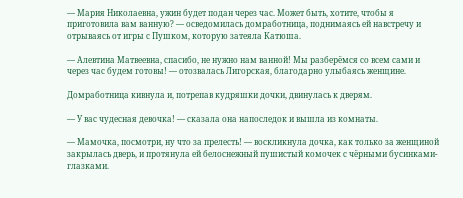— Мария Николаевна, ужин будет подан через час. Может быть, хотите, чтобы я приготовила вам ванную? — осведомилась домработница, поднимаясь ей навстречу и отрываясь от игры с Пушком, которую затеяла Катюша.

— Алевтина Матвеевна, спасибо, не нужно нам ванной! Мы разберёмся со всем сами и через час будем готовы! — отозвалась Лигорская, благодарно улыбаясь женщине.

Домработница кивнула и, потрепав кудряшки дочки, двинулась к дверям.

— У вас чудесная девочка! — сказала она напоследок и вышла из комнаты.

— Мамочка, посмотри, ну что за прелесть! — воскликнула дочка, как только за женщиной закрылась дверь, и протянула ей белоснежный пушистый комочек с чёрными бусинками-глазками.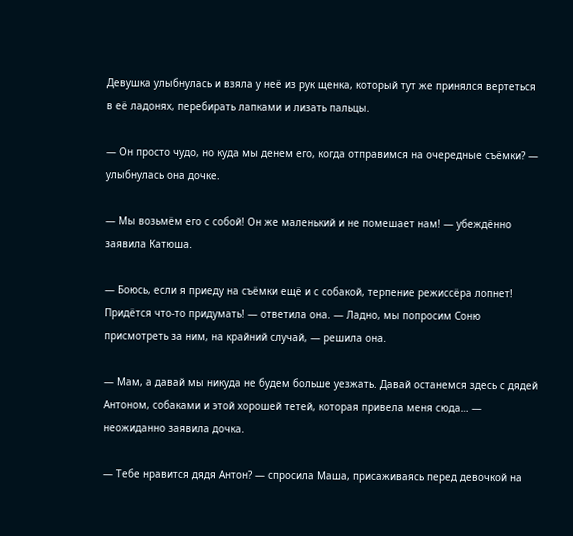Девушка улыбнулась и взяла у неё из рук щенка, который тут же принялся вертеться в её ладонях, перебирать лапками и лизать пальцы.

— Он просто чудо, но куда мы денем его, когда отправимся на очередные съёмки? — улыбнулась она дочке.

— Мы возьмём его с собой! Он же маленький и не помешает нам! — убеждённо заявила Катюша.

— Боюсь, если я приеду на съёмки ещё и с собакой, терпение режиссёра лопнет! Придётся что-то придумать! — ответила она. — Ладно, мы попросим Соню присмотреть за ним, на крайний случай, — решила она.

— Мам, а давай мы никуда не будем больше уезжать. Давай останемся здесь с дядей Антоном, собаками и этой хорошей тетей, которая привела меня сюда… — неожиданно заявила дочка.

— Тебе нравится дядя Антон? — спросила Маша, присаживаясь перед девочкой на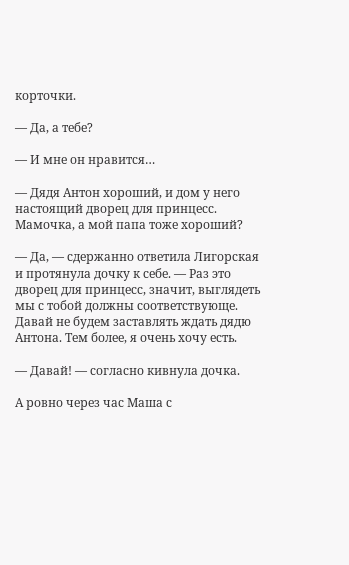корточки.

— Да, а тебе?

— И мне он нравится…

— Дядя Антон хороший, и дом у него настоящий дворец для принцесс. Мамочка, а мой папа тоже хороший?

— Да, — сдержанно ответила Лигорская и протянула дочку к себе. — Раз это дворец для принцесс, значит, выглядеть мы с тобой должны соответствующе. Давай не будем заставлять ждать дядю Антона. Тем более, я очень хочу есть.

— Давай! — согласно кивнула дочка.

А ровно через час Маша с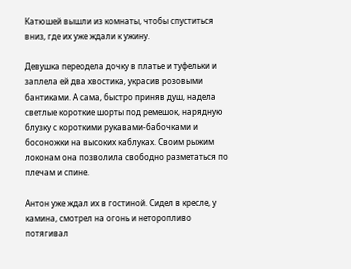Катюшей вышли из комнаты, чтобы спуститься вниз, где их уже ждали к ужину.

Девушка переодела дочку в платье и туфельки и заплела ей два хвостика, украсив розовыми бантиками. А сама, быстро приняв душ, надела светлые короткие шорты под ремешок, нарядную блузку с короткими рукавами-бабочками и босоножки на высоких каблуках. Своим рыжим локонам она позволила свободно разметаться по плечам и спине.

Антон уже ждал их в гостиной. Сидел в кресле, у камина, смотрел на огонь и неторопливо потягивал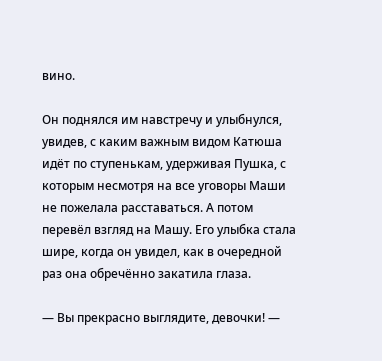вино.

Он поднялся им навстречу и улыбнулся, увидев, с каким важным видом Катюша идёт по ступенькам, удерживая Пушка, с которым несмотря на все уговоры Маши не пожелала расставаться. А потом перевёл взгляд на Машу. Его улыбка стала шире, когда он увидел, как в очередной раз она обречённо закатила глаза.

— Вы прекрасно выглядите, девочки! —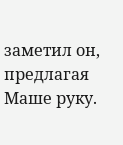заметил он, предлагая Маше руку.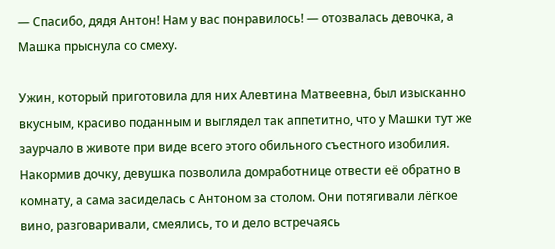— Спасибо, дядя Антон! Нам у вас понравилось! — отозвалась девочка, а Машка прыснула со смеху.

Ужин, который приготовила для них Алевтина Матвеевна, был изысканно вкусным, красиво поданным и выглядел так аппетитно, что у Машки тут же заурчало в животе при виде всего этого обильного съестного изобилия. Накормив дочку, девушка позволила домработнице отвести её обратно в комнату, а сама засиделась с Антоном за столом. Они потягивали лёгкое вино, разговаривали, смеялись, то и дело встречаясь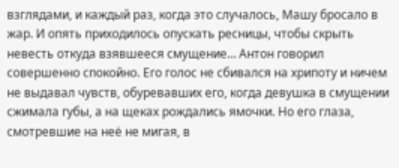взглядами, и каждый раз, когда это случалось, Машу бросало в жар. И опять приходилось опускать ресницы, чтобы скрыть невесть откуда взявшееся смущение… Антон говорил совершенно спокойно. Его голос не сбивался на хрипоту и ничем не выдавал чувств, обуревавших его, когда девушка в смущении сжимала губы, а на щеках рождались ямочки. Но его глаза, смотревшие на неё не мигая, в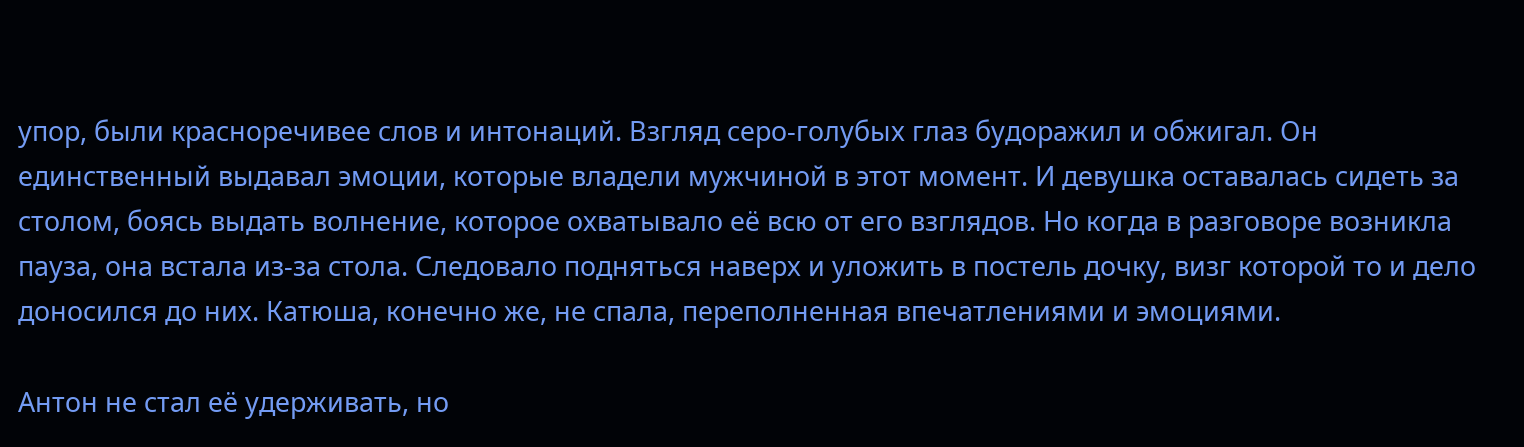упор, были красноречивее слов и интонаций. Взгляд серо-голубых глаз будоражил и обжигал. Он единственный выдавал эмоции, которые владели мужчиной в этот момент. И девушка оставалась сидеть за столом, боясь выдать волнение, которое охватывало её всю от его взглядов. Но когда в разговоре возникла пауза, она встала из-за стола. Следовало подняться наверх и уложить в постель дочку, визг которой то и дело доносился до них. Катюша, конечно же, не спала, переполненная впечатлениями и эмоциями.

Антон не стал её удерживать, но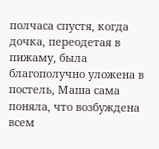полчаса спустя, когда дочка, переодетая в пижаму, была благополучно уложена в постель, Маша сама поняла, что возбуждена всем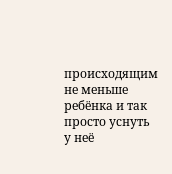происходящим не меньше ребёнка и так просто уснуть у неё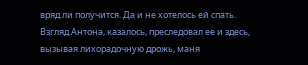вряд ли получится. Да и не хотелось ей спать. Взгляд Антона, казалось, преследовал ее и здесь, вызывая лихорадочную дрожь, маня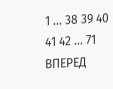1 ... 38 39 40 41 42 ... 71 ВПЕРЕД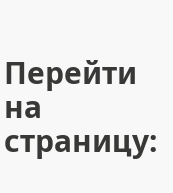Перейти на страницу: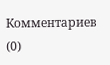Комментариев (0)